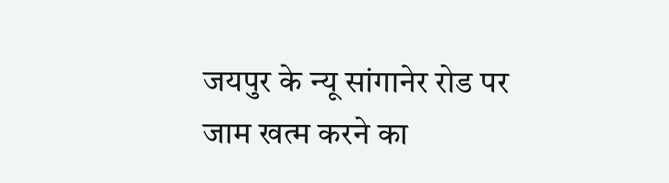जयपुर के न्यू सांगानेर रोड पर जाम खत्म करने का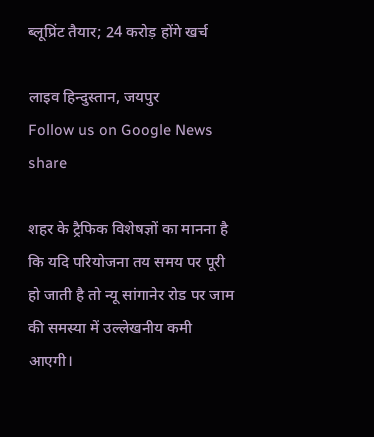ब्लूप्रिंट तैयार; 24 करोड़ होंगे खर्च

लाइव हिन्दुस्तान, जयपुर
Follow us on Google News
share

शहर के ट्रैफिक विशेषज्ञों का मानना है कि यदि परियोजना तय समय पर पूरी हो जाती है तो न्यू सांगानेर रोड पर जाम की समस्या में उल्लेखनीय कमी आएगी।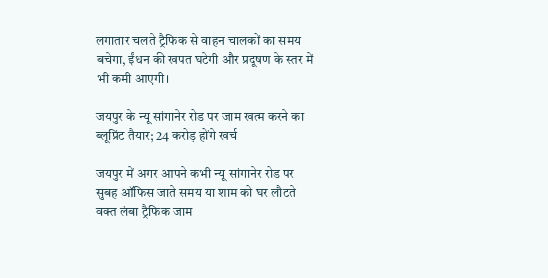लगातार चलते ट्रैफिक से वाहन चालकों का समय बचेगा, ईंधन की खपत घटेगी और प्रदूषण के स्तर में भी कमी आएगी।

जयपुर के न्यू सांगानेर रोड पर जाम खत्म करने का ब्लूप्रिंट तैयार; 24 करोड़ होंगे खर्च

जयपुर में अगर आपने कभी न्यू सांगानेर रोड पर सुबह ऑफिस जाते समय या शाम को घर लौटते वक्त लंबा ट्रैफिक जाम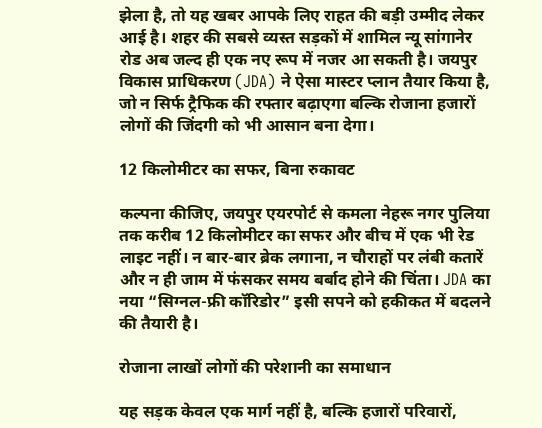झेला है, तो यह खबर आपके लिए राहत की बड़ी उम्मीद लेकर आई है। शहर की सबसे व्यस्त सड़कों में शामिल न्यू सांगानेर रोड अब जल्द ही एक नए रूप में नजर आ सकती है। जयपुर विकास प्राधिकरण (JDA) ने ऐसा मास्टर प्लान तैयार किया है, जो न सिर्फ ट्रैफिक की रफ्तार बढ़ाएगा बल्कि रोजाना हजारों लोगों की जिंदगी को भी आसान बना देगा।

12 किलोमीटर का सफर, बिना रुकावट

कल्पना कीजिए, जयपुर एयरपोर्ट से कमला नेहरू नगर पुलिया तक करीब 12 किलोमीटर का सफर और बीच में एक भी रेड लाइट नहीं। न बार-बार ब्रेक लगाना, न चौराहों पर लंबी कतारें और न ही जाम में फंसकर समय बर्बाद होने की चिंता। JDA का नया “सिग्नल-फ्री कॉरिडोर” इसी सपने को हकीकत में बदलने की तैयारी है।

रोजाना लाखों लोगों की परेशानी का समाधान

यह सड़क केवल एक मार्ग नहीं है, बल्कि हजारों परिवारों,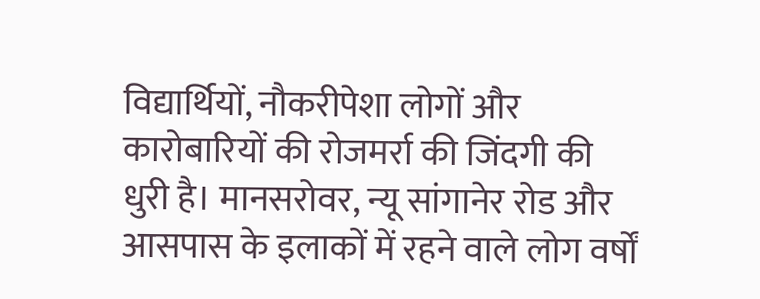विद्यार्थियों, नौकरीपेशा लोगों और कारोबारियों की रोजमर्रा की जिंदगी की धुरी है। मानसरोवर, न्यू सांगानेर रोड और आसपास के इलाकों में रहने वाले लोग वर्षों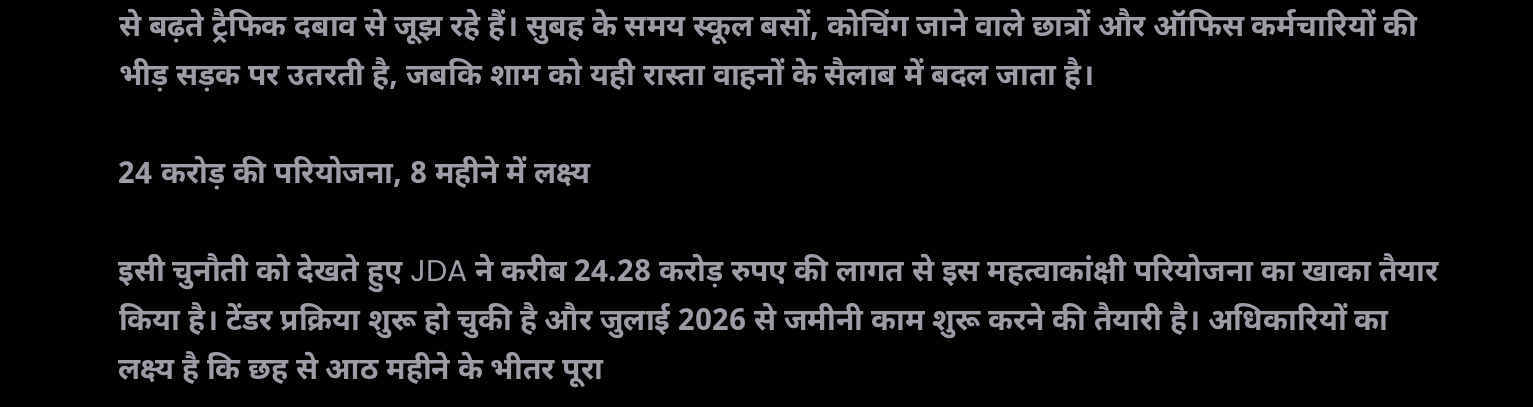से बढ़ते ट्रैफिक दबाव से जूझ रहे हैं। सुबह के समय स्कूल बसों, कोचिंग जाने वाले छात्रों और ऑफिस कर्मचारियों की भीड़ सड़क पर उतरती है, जबकि शाम को यही रास्ता वाहनों के सैलाब में बदल जाता है।

24 करोड़ की परियोजना, 8 महीने में लक्ष्य

इसी चुनौती को देखते हुए JDA ने करीब 24.28 करोड़ रुपए की लागत से इस महत्वाकांक्षी परियोजना का खाका तैयार किया है। टेंडर प्रक्रिया शुरू हो चुकी है और जुलाई 2026 से जमीनी काम शुरू करने की तैयारी है। अधिकारियों का लक्ष्य है कि छह से आठ महीने के भीतर पूरा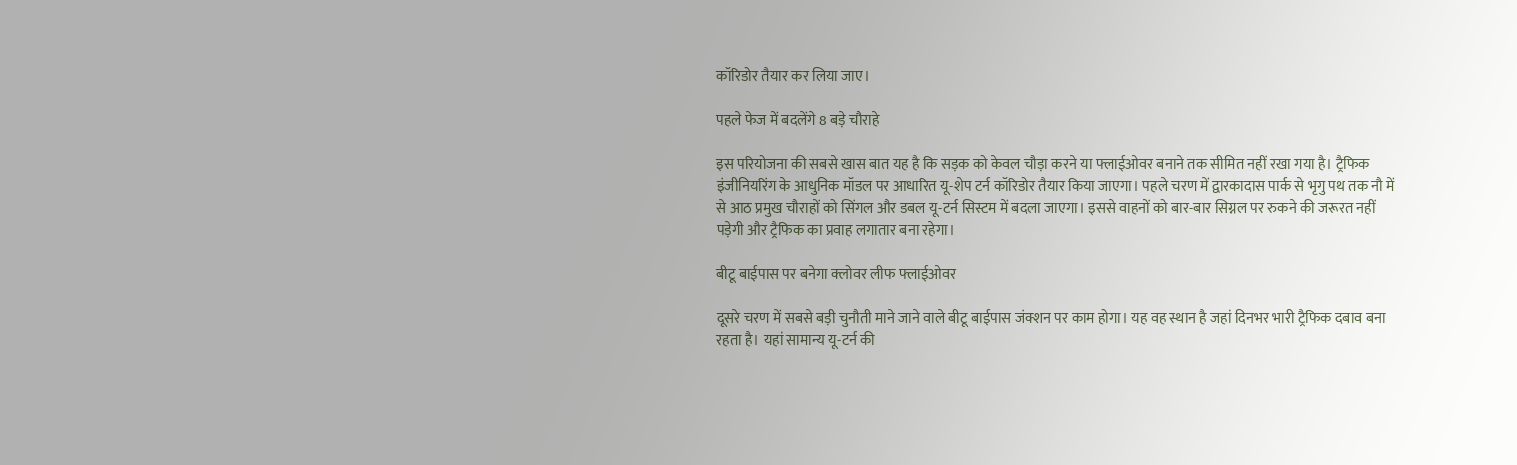कॉरिडोर तैयार कर लिया जाए।

पहले फेज में बदलेंगे 8 बड़े चौराहे

इस परियोजना की सबसे खास बात यह है कि सड़क को केवल चौड़ा करने या फ्लाईओवर बनाने तक सीमित नहीं रखा गया है। ट्रैफिक इंजीनियरिंग के आधुनिक मॉडल पर आधारित यू-शेप टर्न कॉरिडोर तैयार किया जाएगा। पहले चरण में द्वारकादास पार्क से भृगु पथ तक नौ में से आठ प्रमुख चौराहों को सिंगल और डबल यू-टर्न सिस्टम में बदला जाएगा। इससे वाहनों को बार-बार सिग्नल पर रुकने की जरूरत नहीं पड़ेगी और ट्रैफिक का प्रवाह लगातार बना रहेगा।

बीटू बाईपास पर बनेगा क्लोवर लीफ फ्लाईओवर

दूसरे चरण में सबसे बड़ी चुनौती माने जाने वाले बीटू बाईपास जंक्शन पर काम होगा। यह वह स्थान है जहां दिनभर भारी ट्रैफिक दबाव बना रहता है। यहां सामान्य यू-टर्न की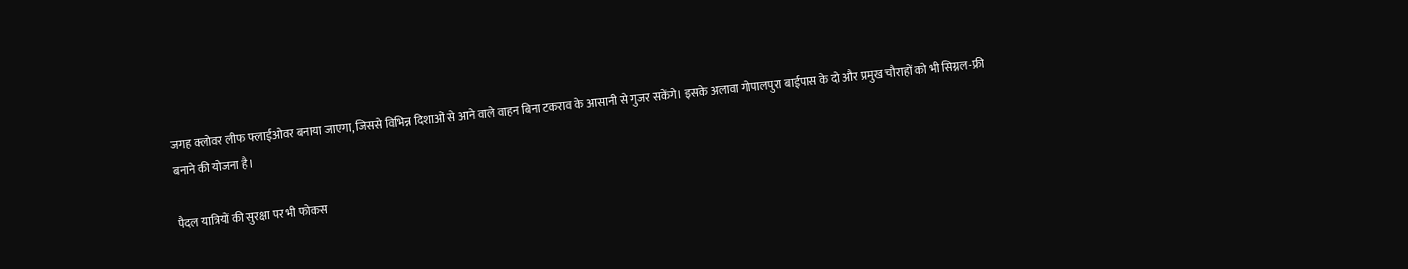जगह क्लोवर लीफ फ्लाईओवर बनाया जाएगा, जिससे विभिन्न दिशाओं से आने वाले वाहन बिना टकराव के आसानी से गुजर सकेंगे। इसके अलावा गोपालपुरा बाईपास के दो और प्रमुख चौराहों को भी सिग्नल-फ्री बनाने की योजना है।

पैदल यात्रियों की सुरक्षा पर भी फोकस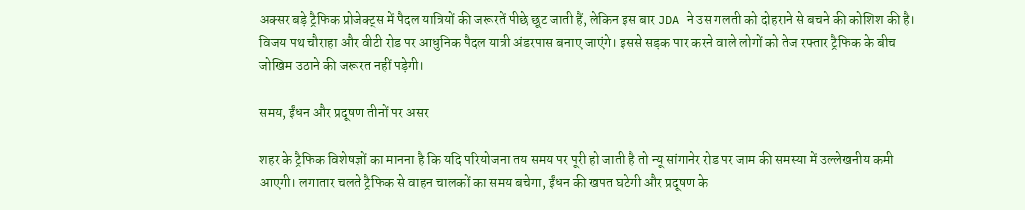अक्सर बड़े ट्रैफिक प्रोजेक्ट्स में पैदल यात्रियों की जरूरतें पीछे छूट जाती हैं, लेकिन इस बार JDA ने उस गलती को दोहराने से बचने की कोशिश की है। विजय पथ चौराहा और वीटी रोड पर आधुनिक पैदल यात्री अंडरपास बनाए जाएंगे। इससे सड़क पार करने वाले लोगों को तेज रफ्तार ट्रैफिक के बीच जोखिम उठाने की जरूरत नहीं पड़ेगी।

समय, ईंधन और प्रदूषण तीनों पर असर

शहर के ट्रैफिक विशेषज्ञों का मानना है कि यदि परियोजना तय समय पर पूरी हो जाती है तो न्यू सांगानेर रोड पर जाम की समस्या में उल्लेखनीय कमी आएगी। लगातार चलते ट्रैफिक से वाहन चालकों का समय बचेगा, ईंधन की खपत घटेगी और प्रदूषण के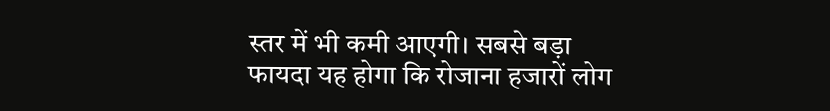स्तर में भी कमी आएगी। सबसे बड़ा फायदा यह होगा कि रोजाना हजारों लोग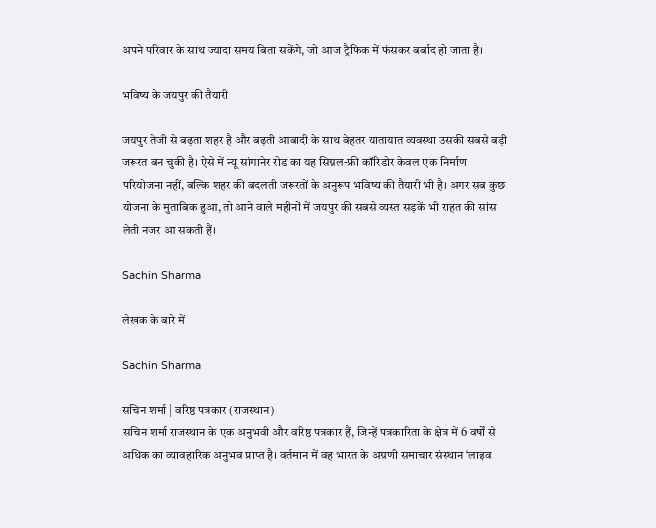अपने परिवार के साथ ज्यादा समय बिता सकेंगे, जो आज ट्रैफिक में फंसकर बर्बाद हो जाता है।

भविष्य के जयपुर की तैयारी

जयपुर तेजी से बढ़ता शहर है और बढ़ती आबादी के साथ बेहतर यातायात व्यवस्था उसकी सबसे बड़ी जरूरत बन चुकी है। ऐसे में न्यू सांगानेर रोड का यह सिग्नल-फ्री कॉरिडोर केवल एक निर्माण परियोजना नहीं, बल्कि शहर की बदलती जरूरतों के अनुरूप भविष्य की तैयारी भी है। अगर सब कुछ योजना के मुताबिक हुआ, तो आने वाले महीनों में जयपुर की सबसे व्यस्त सड़कें भी राहत की सांस लेती नजर आ सकती हैं।

Sachin Sharma

लेखक के बारे में

Sachin Sharma

सचिन शर्मा | वरिष्ठ पत्रकार (राजस्थान)
सचिन शर्मा राजस्थान के एक अनुभवी और वरिष्ठ पत्रकार हैं, जिन्हें पत्रकारिता के क्षेत्र में 6 वर्षों से अधिक का व्यावहारिक अनुभव प्राप्त है। वर्तमान में वह भारत के अग्रणी समाचार संस्थान ‘लाइव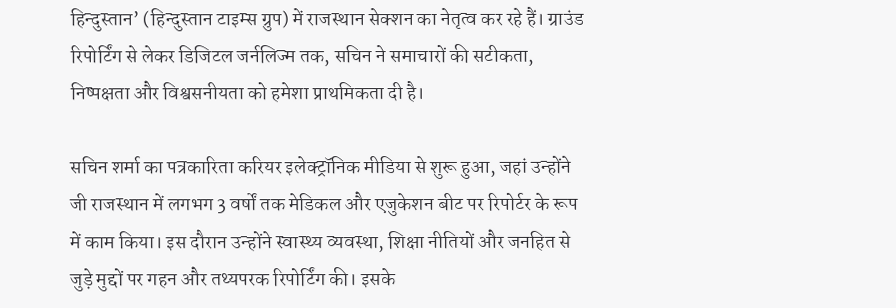हिन्दुस्तान’ (हिन्दुस्तान टाइम्स ग्रुप) में राजस्थान सेक्शन का नेतृत्व कर रहे हैं। ग्राउंड रिपोर्टिंग से लेकर डिजिटल जर्नलिज्म तक, सचिन ने समाचारों की सटीकता, निष्पक्षता और विश्वसनीयता को हमेशा प्राथमिकता दी है।

सचिन शर्मा का पत्रकारिता करियर इलेक्ट्रॉनिक मीडिया से शुरू हुआ, जहां उन्होंने जी राजस्थान में लगभग 3 वर्षों तक मेडिकल और एजुकेशन बीट पर रिपोर्टर के रूप में काम किया। इस दौरान उन्होंने स्वास्थ्य व्यवस्था, शिक्षा नीतियों और जनहित से जुड़े मुद्दों पर गहन और तथ्यपरक रिपोर्टिंग की। इसके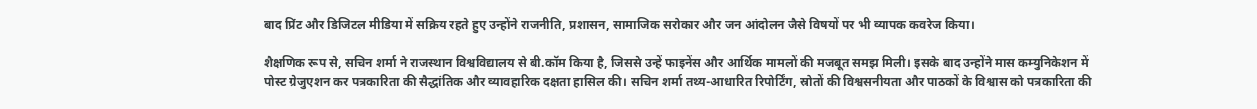बाद प्रिंट और डिजिटल मीडिया में सक्रिय रहते हुए उन्होंने राजनीति, प्रशासन, सामाजिक सरोकार और जन आंदोलन जैसे विषयों पर भी व्यापक कवरेज किया।

शैक्षणिक रूप से, सचिन शर्मा ने राजस्थान विश्वविद्यालय से बी.कॉम किया है, जिससे उन्हें फाइनेंस और आर्थिक मामलों की मजबूत समझ मिली। इसके बाद उन्होंने मास कम्युनिकेशन में पोस्ट ग्रेजुएशन कर पत्रकारिता की सैद्धांतिक और व्यावहारिक दक्षता हासिल की। सचिन शर्मा तथ्य-आधारित रिपोर्टिंग, स्रोतों की विश्वसनीयता और पाठकों के विश्वास को पत्रकारिता की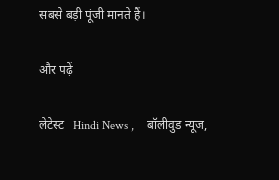सबसे बड़ी पूंजी मानते हैं।

और पढ़ें

लेटेस्ट   Hindi News ,    बॉलीवुड न्यूज,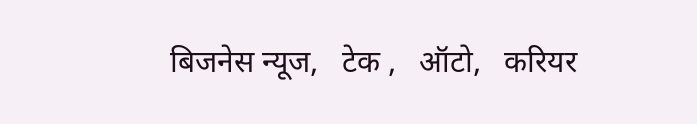बिजनेस न्यूज,   टेक ,   ऑटो,   करियर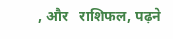, और   राशिफल, पढ़ने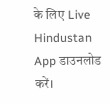के लिए Live Hindustan App डाउनलोड करें।